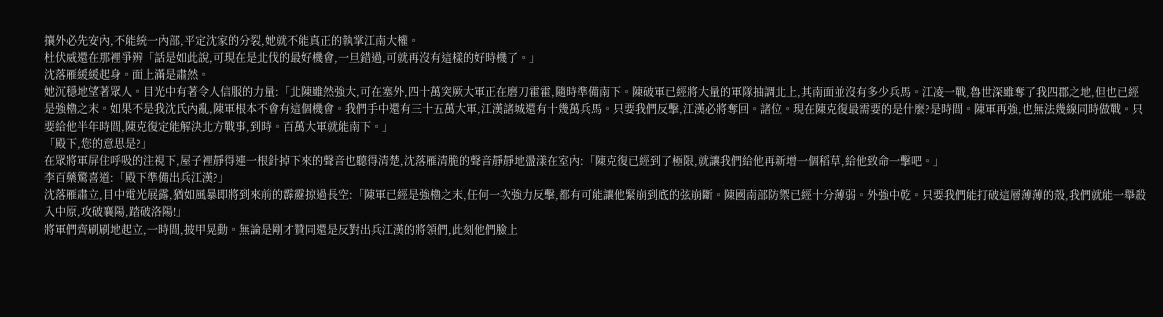攘外必先安內,不能統一內部,平定沈家的分裂,她就不能真正的執掌江南大權。
杜伏威還在那裡爭辨「話是如此說,可現在是北伐的最好機會,一旦錯過,可就再沒有這樣的好時機了。」
沈落雁緩緩起身。面上滿是肅然。
她沉穩地望著眾人。目光中有著令人信服的力量:「北陳雖然強大,可在塞外,四十萬突厥大軍正在磨刀霍霍,隨時準備南下。陳破軍已經將大量的軍隊抽調北上,其南面並沒有多少兵馬。江凌一戰,魯世深雖奪了我四郡之地,但也已經是強櫓之末。如果不是我沈氏內亂,陳軍根本不會有這個機會。我們手中還有三十五萬大軍,江漢諸城還有十幾萬兵馬。只要我們反擊,江漢必將奪回。諸位。現在陳克復最需要的是什麼?是時間。陳軍再強,也無法幾線同時做戰。只要給他半年時間,陳克復定能解決北方戰事,到時。百萬大軍就能南下。」
「殿下,您的意思是?」
在眾將軍屏住呼吸的注視下,屋子裡靜得連一根針掉下來的聲音也聽得清楚,沈落雁清脆的聲音靜靜地盪漾在室內:「陳克復已經到了極限,就讓我們給他再新增一個稻草,給他致命一擊吧。」
李百藥驚喜道:「殿下準備出兵江漢?」
沈落雁肅立,目中電光展露,猶如風暴即將到來前的霹靂掠過長空:「陳軍已經是強櫓之末,任何一次強力反擊,都有可能讓他緊崩到底的弦崩斷。陳國南部防禦已經十分薄弱。外強中乾。只要我們能打破這層薄薄的殼,我們就能一舉殺入中原,攻破襄陽,踏破洛陽!」
將軍們齊刷刷地起立,一時間,披甲晃動。無論是剛才贊同還是反對出兵江漢的將領們,此刻他們臉上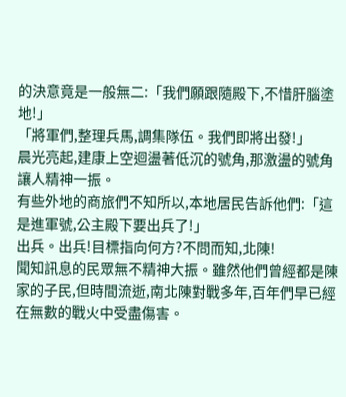的決意竟是一般無二:「我們願跟隨殿下,不惜肝腦塗地!」
「將軍們,整理兵馬,調集隊伍。我們即將出發!」
晨光亮起,建康上空迴盪著低沉的號角,那激盪的號角讓人精神一振。
有些外地的商旅們不知所以,本地居民告訴他們:「這是進軍號,公主殿下要出兵了!」
出兵。出兵!目標指向何方?不問而知,北陳!
聞知訊息的民眾無不精神大振。雖然他們曾經都是陳家的子民,但時間流逝,南北陳對戰多年,百年們早已經在無數的戰火中受盡傷害。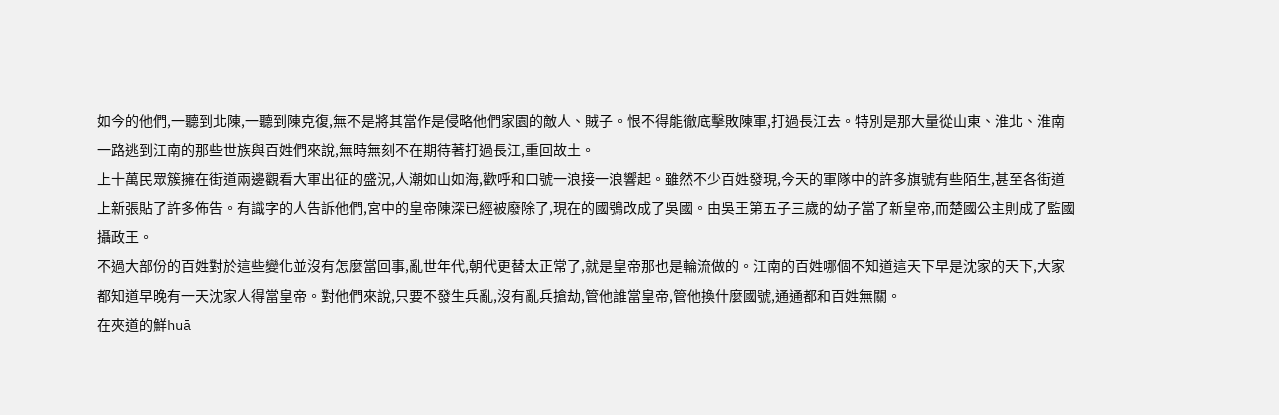如今的他們,一聽到北陳,一聽到陳克復,無不是將其當作是侵略他們家園的敵人、賊子。恨不得能徹底擊敗陳軍,打過長江去。特別是那大量從山東、淮北、淮南一路逃到江南的那些世族與百姓們來說,無時無刻不在期待著打過長江,重回故土。
上十萬民眾簇擁在街道兩邊觀看大軍出征的盛況,人潮如山如海,歡呼和口號一浪接一浪響起。雖然不少百姓發現,今天的軍隊中的許多旗號有些陌生,甚至各街道上新張貼了許多佈告。有識字的人告訴他們,宮中的皇帝陳深已經被廢除了,現在的國鴞改成了吳國。由吳王第五子三歲的幼子當了新皇帝,而楚國公主則成了監國攝政王。
不過大部份的百姓對於這些變化並沒有怎麼當回事,亂世年代,朝代更替太正常了,就是皇帝那也是輪流做的。江南的百姓哪個不知道這天下早是沈家的天下,大家都知道早晚有一天沈家人得當皇帝。對他們來說,只要不發生兵亂,沒有亂兵搶劫,管他誰當皇帝,管他換什麼國號,通通都和百姓無關。
在夾道的鮮huā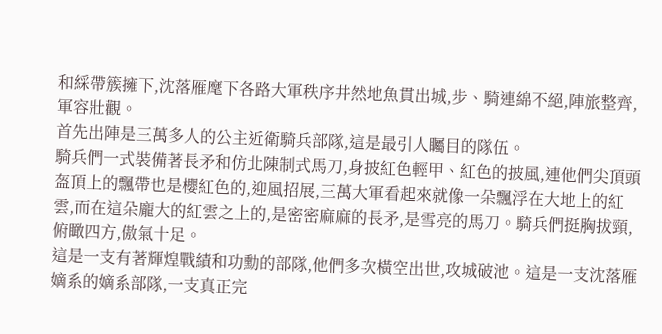和綵帶簇擁下,沈落雁麾下各路大軍秩序井然地魚貫出城,步、騎連綿不絕,陣旅整齊,軍容壯觀。
首先出陣是三萬多人的公主近衛騎兵部隊,這是最引人矚目的隊伍。
騎兵們一式裝備著長矛和仿北陳制式馬刀,身披紅色輕甲、紅色的披風,連他們尖頂頭盔頂上的飄帶也是櫻紅色的,迎風招展,三萬大軍看起來就像一朵飄浮在大地上的紅雲,而在這朵龐大的紅雲之上的,是密密麻麻的長矛,是雪亮的馬刀。騎兵們挺胸拔頸,俯瞰四方,傲氣十足。
這是一支有著輝煌戰績和功勳的部隊,他們多次橫空出世,攻城破池。這是一支沈落雁嫡系的嫡系部隊,一支真正完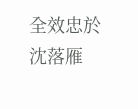全效忠於沈落雁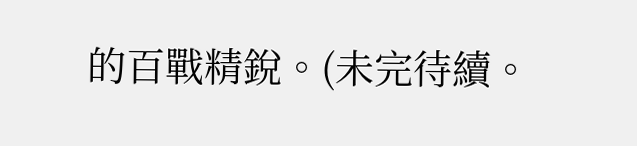的百戰精銳。(未完待續。